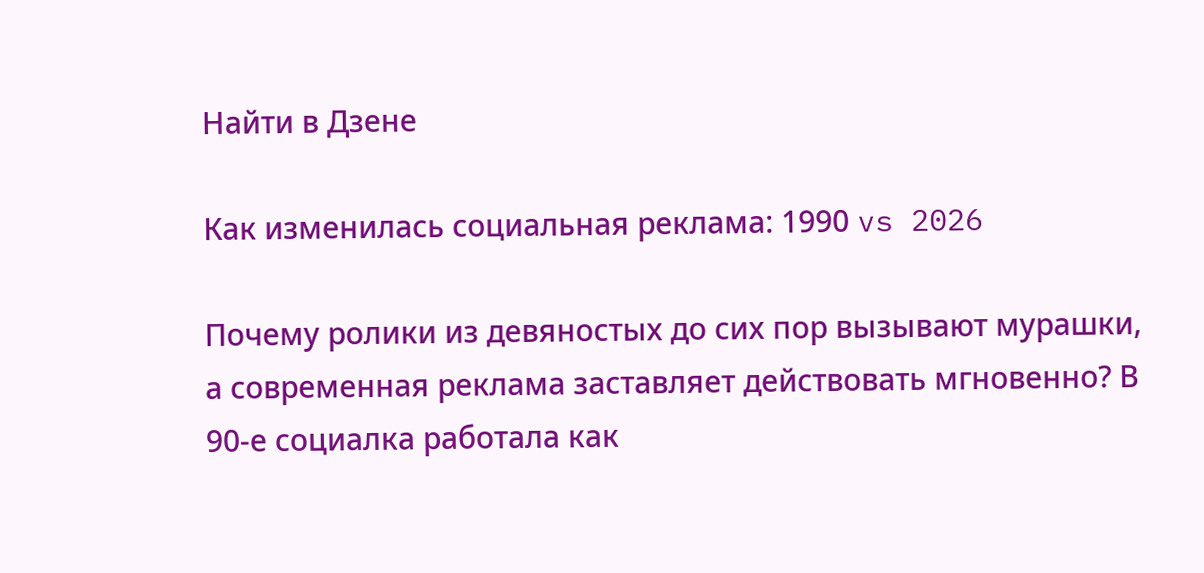Найти в Дзене

Как изменилась социальная реклама: 1990 vs 2026

Почему ролики из девяностых до сих пор вызывают мурашки, а современная реклама заставляет действовать мгновенно? В 90-е социалка работала как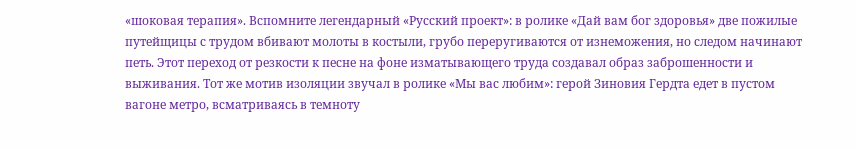«шоковая терапия». Вспомните легендарный «Русский проект»: в ролике «Дай вам бог здоровья» две пожилые путейщицы с трудом вбивают молоты в костыли, грубо переругиваются от изнеможения, но следом начинают петь. Этот переход от резкости к песне на фоне изматывающего труда создавал образ заброшенности и выживания. Тот же мотив изоляции звучал в ролике «Мы вас любим»: герой Зиновия Гердта едет в пустом вагоне метро, всматриваясь в темноту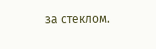за стеклом.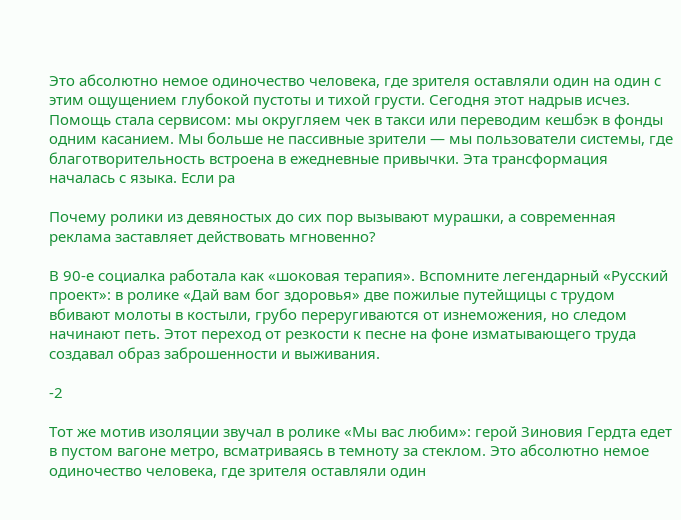Это абсолютно немое одиночество человека, где зрителя оставляли один на один с этим ощущением глубокой пустоты и тихой грусти. Сегодня этот надрыв исчез. Помощь стала сервисом: мы округляем чек в такси или переводим кешбэк в фонды одним касанием. Мы больше не пассивные зрители — мы пользователи системы, где благотворительность встроена в ежедневные привычки. Эта трансформация началась с языка. Если ра

Почему ролики из девяностых до сих пор вызывают мурашки, а современная реклама заставляет действовать мгновенно?

В 90-е социалка работала как «шоковая терапия». Вспомните легендарный «Русский проект»: в ролике «Дай вам бог здоровья» две пожилые путейщицы с трудом вбивают молоты в костыли, грубо переругиваются от изнеможения, но следом начинают петь. Этот переход от резкости к песне на фоне изматывающего труда создавал образ заброшенности и выживания.

-2

Тот же мотив изоляции звучал в ролике «Мы вас любим»: герой Зиновия Гердта едет в пустом вагоне метро, всматриваясь в темноту за стеклом. Это абсолютно немое одиночество человека, где зрителя оставляли один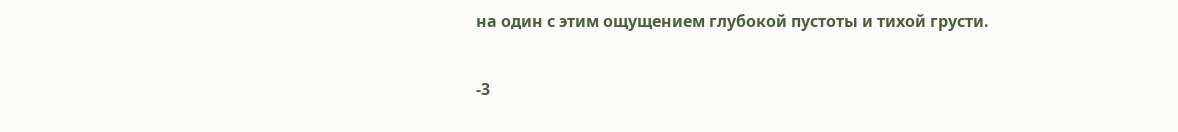на один с этим ощущением глубокой пустоты и тихой грусти.

-3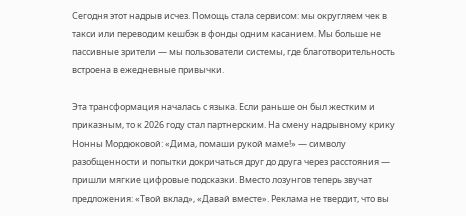Сегодня этот надрыв исчез. Помощь стала сервисом: мы округляем чек в такси или переводим кешбэк в фонды одним касанием. Мы больше не пассивные зрители — мы пользователи системы, где благотворительность встроена в ежедневные привычки.

Эта трансформация началась с языка. Если раньше он был жестким и приказным, то к 2026 году стал партнерским. На смену надрывному крику Нонны Мордюковой: «Дима, помаши рукой маме!» — символу разобщенности и попытки докричаться друг до друга через расстояния — пришли мягкие цифровые подсказки. Вместо лозунгов теперь звучат предложения: «Твой вклад», «Давай вместе». Реклама не твердит, что вы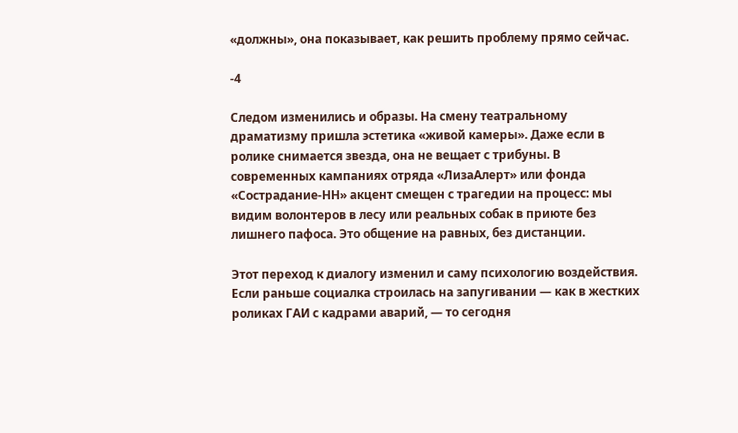«должны», она показывает, как решить проблему прямо сейчас.

-4

Следом изменились и образы. На смену театральному драматизму пришла эстетика «живой камеры». Даже если в ролике снимается звезда, она не вещает с трибуны. В современных кампаниях отряда «ЛизаАлерт» или фонда «Сострадание-НН» акцент смещен с трагедии на процесс: мы видим волонтеров в лесу или реальных собак в приюте без лишнего пафоса. Это общение на равных, без дистанции.

Этот переход к диалогу изменил и саму психологию воздействия. Если раньше социалка строилась на запугивании — как в жестких роликах ГАИ с кадрами аварий, — то сегодня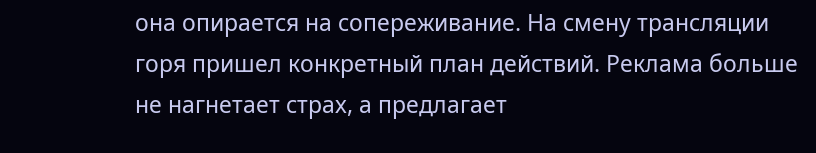она опирается на сопереживание. На смену трансляции горя пришел конкретный план действий. Реклама больше не нагнетает страх, а предлагает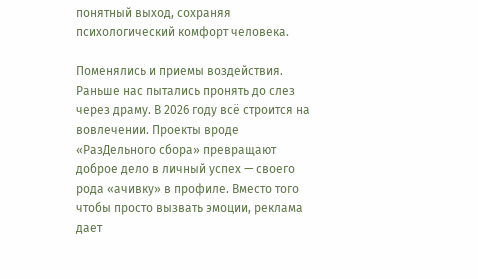понятный выход, сохраняя психологический комфорт человека.

Поменялись и приемы воздействия. Раньше нас пытались пронять до слез через драму. В 2026 году всё строится на вовлечении. Проекты вроде «РазДельного сбора» превращают доброе дело в личный успех — своего рода «ачивку» в профиле. Вместо того чтобы просто вызвать эмоции, реклама дает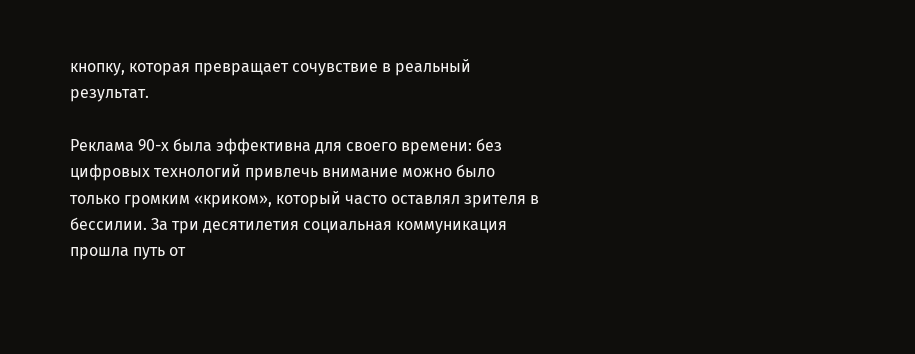кнопку, которая превращает сочувствие в реальный результат.

Реклама 90-х была эффективна для своего времени: без цифровых технологий привлечь внимание можно было только громким «криком», который часто оставлял зрителя в бессилии. За три десятилетия социальная коммуникация прошла путь от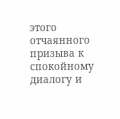этого отчаянного призыва к спокойному диалогу и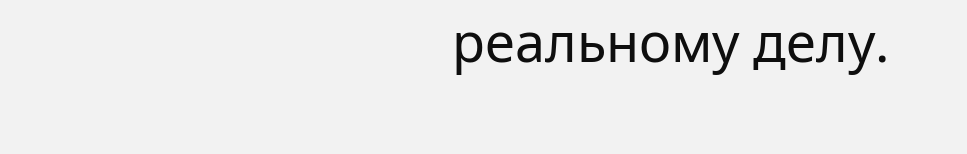реальному делу.